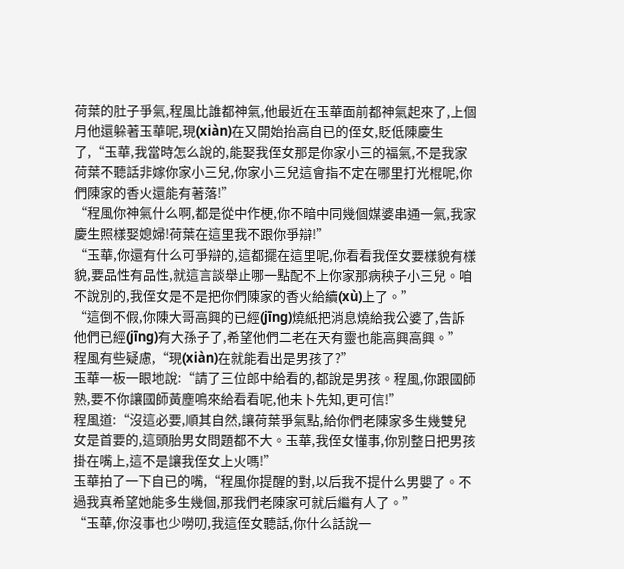荷葉的肚子爭氣,程風比誰都神氣,他最近在玉華面前都神氣起來了,上個月他還躲著玉華呢,現(xiàn)在又開始抬高自已的侄女,貶低陳慶生了,“玉華,我當時怎么說的,能娶我侄女那是你家小三的福氣,不是我家荷葉不聽話非嫁你家小三兒,你家小三兒這會指不定在哪里打光棍呢,你們陳家的香火還能有著落!”
“程風你神氣什么啊,都是從中作梗,你不暗中同幾個媒婆串通一氣,我家慶生照樣娶媳婦!荷葉在這里我不跟你爭辯!”
“玉華,你還有什么可爭辯的,這都擺在這里呢,你看看我侄女要樣貌有樣貌,要品性有品性,就這言談舉止哪一點配不上你家那病秧子小三兒。咱不說別的,我侄女是不是把你們陳家的香火給續(xù)上了。”
“這倒不假,你陳大哥高興的已經(jīng)燒紙把消息燒給我公婆了,告訴他們已經(jīng)有大孫子了,希望他們二老在天有靈也能高興高興。”
程風有些疑慮,“現(xiàn)在就能看出是男孩了?”
玉華一板一眼地說:“請了三位郎中給看的,都說是男孩。程風,你跟國師熟,要不你讓國師黃塵鳴來給看看呢,他未卜先知,更可信!”
程風道:“沒這必要,順其自然,讓荷葉爭氣點,給你們老陳家多生幾雙兒女是首要的,這頭胎男女問題都不大。玉華,我侄女懂事,你別整日把男孩掛在嘴上,這不是讓我侄女上火嗎!”
玉華拍了一下自已的嘴,“程風你提醒的對,以后我不提什么男嬰了。不過我真希望她能多生幾個,那我們老陳家可就后繼有人了。”
“玉華,你沒事也少嘮叨,我這侄女聽話,你什么話說一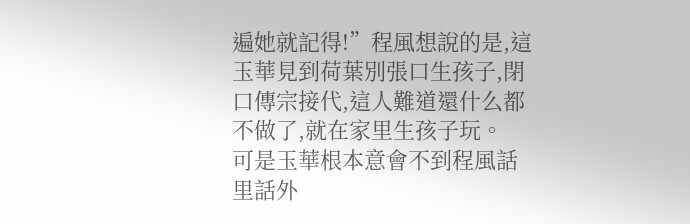遍她就記得!”程風想說的是,這玉華見到荷葉別張口生孩子,閉口傳宗接代,這人難道還什么都不做了,就在家里生孩子玩。
可是玉華根本意會不到程風話里話外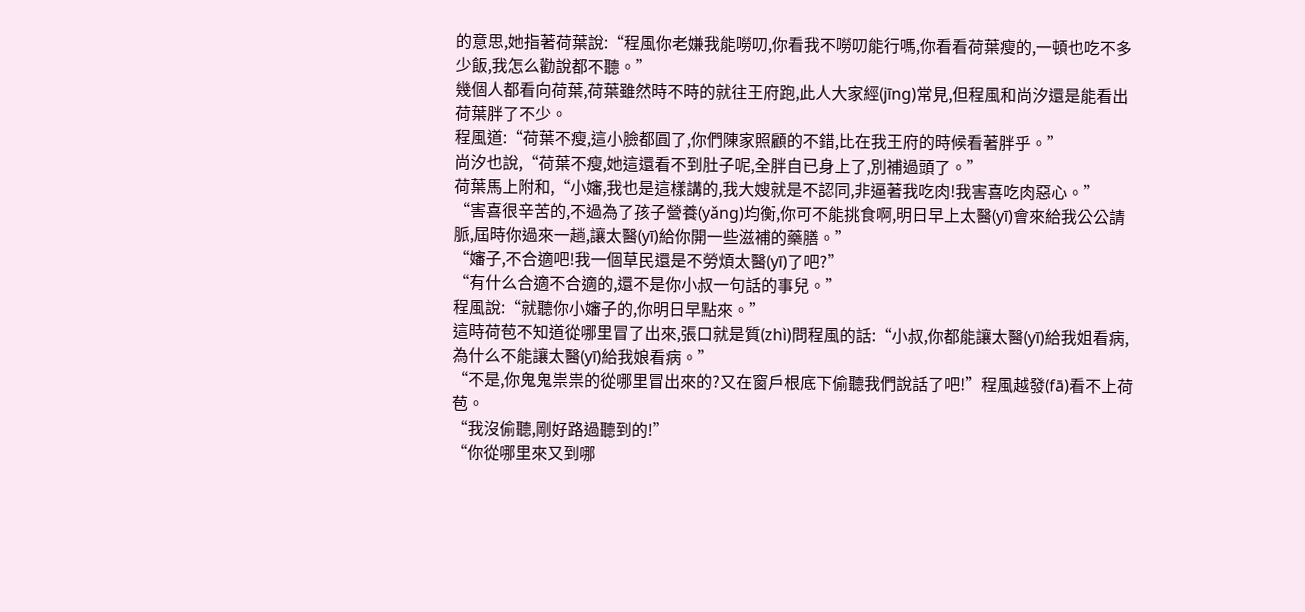的意思,她指著荷葉說:“程風你老嫌我能嘮叨,你看我不嘮叨能行嗎,你看看荷葉瘦的,一頓也吃不多少飯,我怎么勸說都不聽。”
幾個人都看向荷葉,荷葉雖然時不時的就往王府跑,此人大家經(jīng)常見,但程風和尚汐還是能看出荷葉胖了不少。
程風道:“荷葉不瘦,這小臉都圓了,你們陳家照顧的不錯,比在我王府的時候看著胖乎。”
尚汐也說,“荷葉不瘦,她這還看不到肚子呢,全胖自已身上了,別補過頭了。”
荷葉馬上附和,“小嬸,我也是這樣講的,我大嫂就是不認同,非逼著我吃肉!我害喜吃肉惡心。”
“害喜很辛苦的,不過為了孩子營養(yǎng)均衡,你可不能挑食啊,明日早上太醫(yī)會來給我公公請脈,屆時你過來一趟,讓太醫(yī)給你開一些滋補的藥膳。”
“嬸子,不合適吧!我一個草民還是不勞煩太醫(yī)了吧?”
“有什么合適不合適的,還不是你小叔一句話的事兒。”
程風說:“就聽你小嬸子的,你明日早點來。”
這時荷苞不知道從哪里冒了出來,張口就是質(zhì)問程風的話:“小叔,你都能讓太醫(yī)給我姐看病,為什么不能讓太醫(yī)給我娘看病。”
“不是,你鬼鬼祟祟的從哪里冒出來的?又在窗戶根底下偷聽我們說話了吧!”程風越發(fā)看不上荷苞。
“我沒偷聽,剛好路過聽到的!”
“你從哪里來又到哪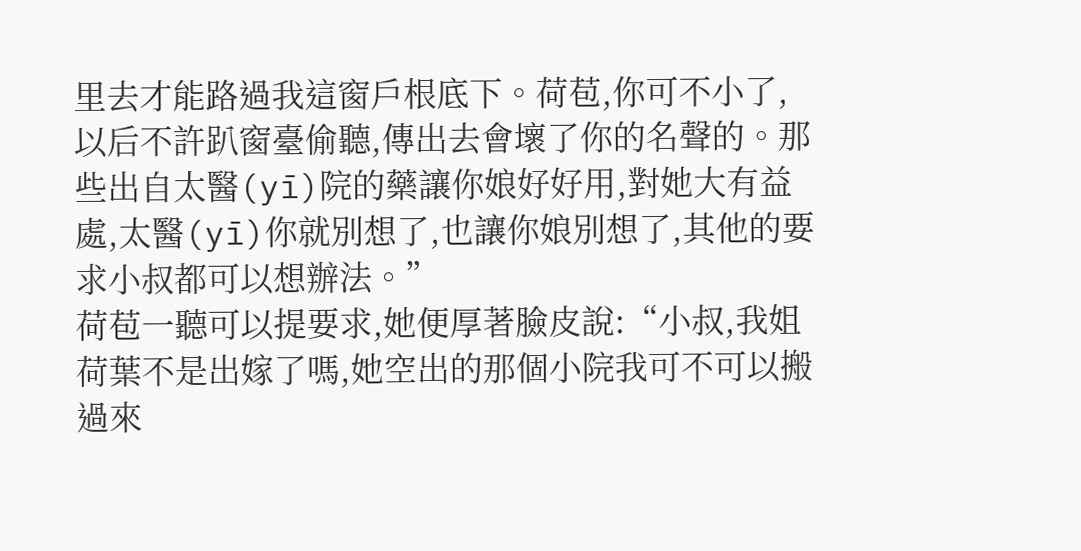里去才能路過我這窗戶根底下。荷苞,你可不小了,以后不許趴窗臺偷聽,傳出去會壞了你的名聲的。那些出自太醫(yī)院的藥讓你娘好好用,對她大有益處,太醫(yī)你就別想了,也讓你娘別想了,其他的要求小叔都可以想辦法。”
荷苞一聽可以提要求,她便厚著臉皮說:“小叔,我姐荷葉不是出嫁了嗎,她空出的那個小院我可不可以搬過來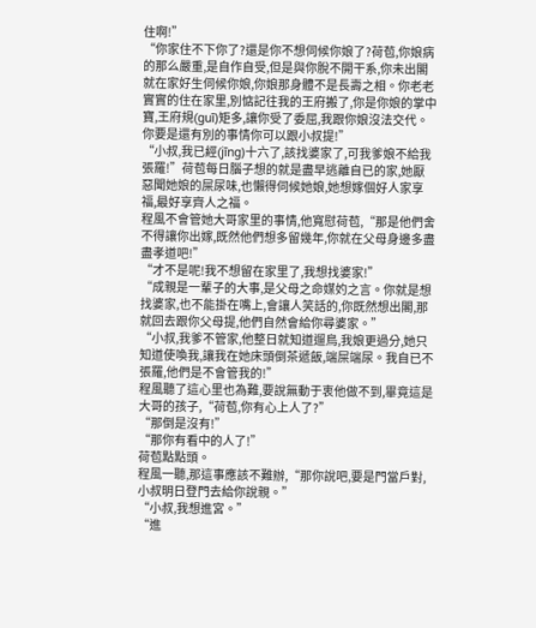住啊!”
“你家住不下你了?還是你不想伺候你娘了?荷苞,你娘病的那么嚴重,是自作自受,但是與你脫不開干系,你未出閣就在家好生伺候你娘,你娘那身體不是長壽之相。你老老實實的住在家里,別惦記往我的王府搬了,你是你娘的掌中寶,王府規(guī)矩多,讓你受了委屈,我跟你娘沒法交代。你要是還有別的事情你可以跟小叔提!”
“小叔,我已經(jīng)十六了,該找婆家了,可我爹娘不給我張羅!”荷苞每日腦子想的就是盡早逃離自已的家,她厭惡聞她娘的屎尿味,也懶得伺候她娘,她想嫁個好人家享福,最好享齊人之福。
程風不會管她大哥家里的事情,他寬慰荷苞,“那是他們舍不得讓你出嫁,既然他們想多留幾年,你就在父母身邊多盡盡孝道吧!”
“才不是呢!我不想留在家里了,我想找婆家!”
“成親是一輩子的大事,是父母之命媒妁之言。你就是想找婆家,也不能掛在嘴上,會讓人笑話的,你既然想出閣,那就回去跟你父母提,他們自然會給你尋婆家。”
“小叔,我爹不管家,他整日就知道遛鳥,我娘更過分,她只知道使喚我,讓我在她床頭倒茶遞飯,端屎端尿。我自已不張羅,他們是不會管我的!”
程風聽了這心里也為難,要說無動于衷他做不到,畢竟這是大哥的孩子,“荷苞,你有心上人了?”
“那倒是沒有!”
“那你有看中的人了!”
荷苞點點頭。
程風一聽,那這事應該不難辦,“那你說吧,要是門當戶對,小叔明日登門去給你說親。”
“小叔,我想進宮。”
“進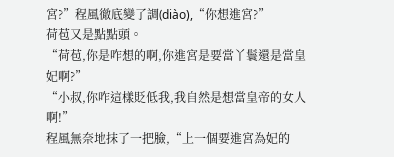宮?”程風徹底變了調(diào),“你想進宮?”
荷苞又是點點頭。
“荷苞,你是咋想的啊,你進宮是要當丫鬟還是當皇妃啊?”
“小叔,你咋這樣貶低我,我自然是想當皇帝的女人啊!”
程風無奈地抹了一把臉,“上一個要進宮為妃的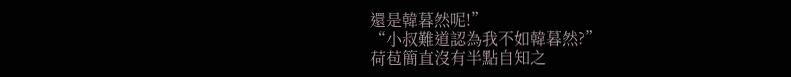還是韓暮然呢!”
“小叔難道認為我不如韓暮然?”
荷苞簡直沒有半點自知之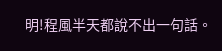明!程風半天都說不出一句話。